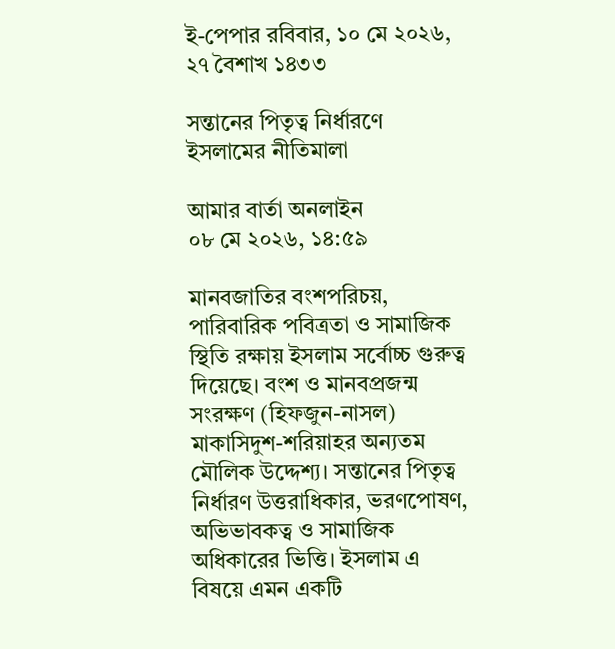ই-পেপার রবিবার, ১০ মে ২০২৬, ২৭ বৈশাখ ১৪৩৩

সন্তানের পিতৃত্ব নির্ধারণে ইসলামের নীতিমালা

আমার বার্তা অনলাইন
০৮ মে ২০২৬, ১৪:৫৯

মানবজাতির বংশপরিচয়, পারিবারিক পবিত্রতা ও সামাজিক স্থিতি রক্ষায় ইসলাম সর্বোচ্চ গুরুত্ব দিয়েছে। বংশ ও মানবপ্রজন্ম সংরক্ষণ (হিফজুন-নাসল) মাকাসিদুশ-শরিয়াহর অন্যতম মৌলিক উদ্দেশ্য। সন্তানের পিতৃত্ব নির্ধারণ উত্তরাধিকার, ভরণপোষণ, অভিভাবকত্ব ও সামাজিক অধিকারের ভিত্তি। ইসলাম এ বিষয়ে এমন একটি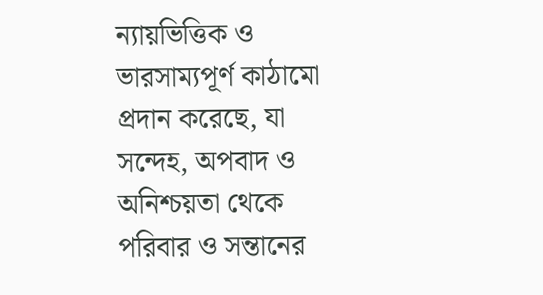ন্যায়ভিত্তিক ও ভারসাম্যপূর্ণ কাঠামো প্রদান করেছে, যা সন্দেহ, অপবাদ ও অনিশ্চয়তা থেকে পরিবার ও সন্তানের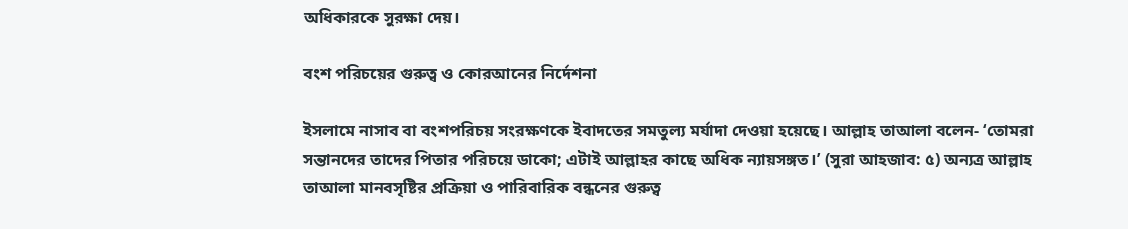অধিকারকে সুরক্ষা দেয়।

বংশ পরিচয়ের গুরুত্ব ও কোরআনের নির্দেশনা

ইসলামে নাসাব বা বংশপরিচয় সংরক্ষণকে ইবাদতের সমতুল্য মর্যাদা দেওয়া হয়েছে। আল্লাহ তাআলা বলেন- ‘তোমরা সন্তানদের তাদের পিতার পরিচয়ে ডাকো; এটাই আল্লাহর কাছে অধিক ন্যায়সঙ্গত।’ (সুরা আহজাব: ৫) অন্যত্র আল্লাহ তাআলা মানবসৃষ্টির প্রক্রিয়া ও পারিবারিক বন্ধনের গুরুত্ব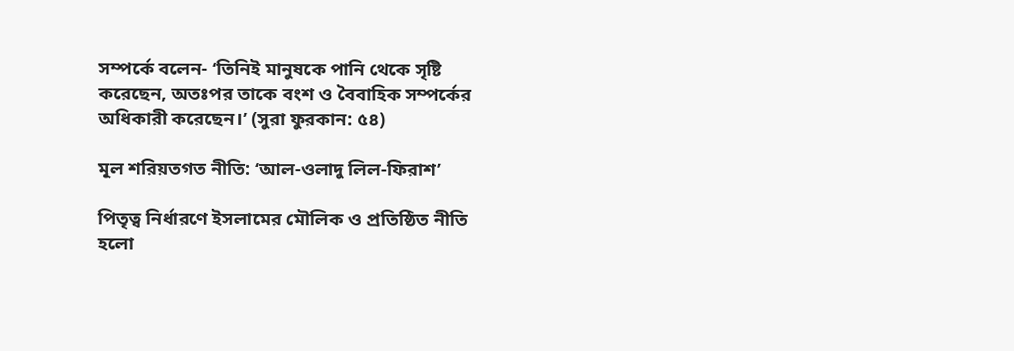সম্পর্কে বলেন- ‘তিনিই মানুষকে পানি থেকে সৃষ্টি করেছেন, অতঃপর তাকে বংশ ও বৈবাহিক সম্পর্কের অধিকারী করেছেন।’ (সুরা ফুরকান: ৫৪)

মূল শরিয়তগত নীতি: ‘আল-ওলাদু লিল-ফিরাশ’

পিতৃত্ব নির্ধারণে ইসলামের মৌলিক ও প্রতিষ্ঠিত নীতি হলো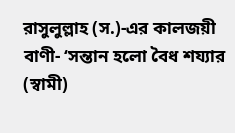রাসুলুল্লাহ (স.)-এর কালজয়ী বাণী- ‘সন্তান হলো বৈধ শয্যার (স্বামী)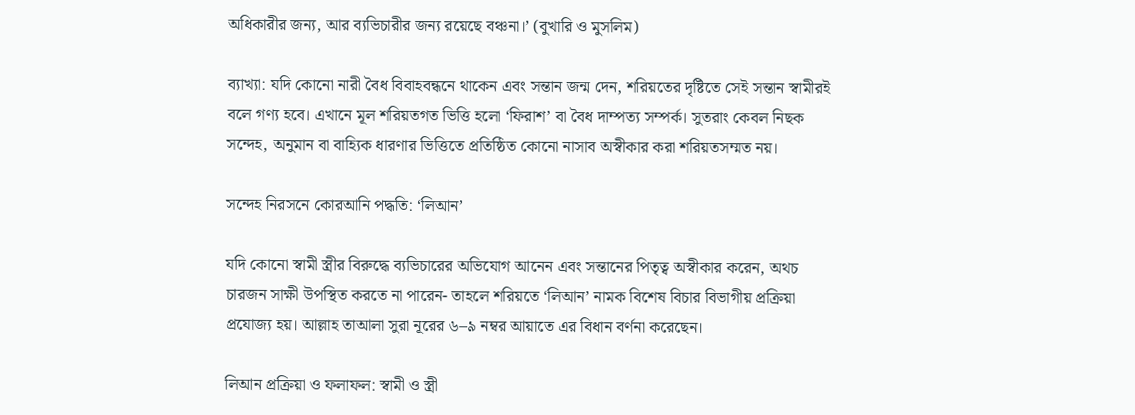অধিকারীর জন্য, আর ব্যভিচারীর জন্য রয়েছে বঞ্চনা।’ (বুখারি ও মুসলিম)

ব্যাখ্যা: যদি কোনো নারী বৈধ বিবাহবন্ধনে থাকেন এবং সন্তান জন্ম দেন, শরিয়তের দৃষ্টিতে সেই সন্তান স্বামীরই বলে গণ্য হবে। এখানে মূল শরিয়তগত ভিত্তি হলো ‘ফিরাশ’ বা বৈধ দাম্পত্য সম্পর্ক। সুতরাং কেবল নিছক সন্দেহ, অনুমান বা বাহ্যিক ধারণার ভিত্তিতে প্রতিষ্ঠিত কোনো নাসাব অস্বীকার করা শরিয়তসম্মত নয়।

সন্দেহ নিরসনে কোরআনি পদ্ধতি: ‘লিআন’

যদি কোনো স্বামী স্ত্রীর বিরুদ্ধে ব্যভিচারের অভিযোগ আনেন এবং সন্তানের পিতৃত্ব অস্বীকার করেন, অথচ চারজন সাক্ষী উপস্থিত করতে না পারেন- তাহলে শরিয়তে ‘লিআন’ নামক বিশেষ বিচার বিভাগীয় প্রক্রিয়া প্রযোজ্য হয়। আল্লাহ তাআলা সুরা নূরের ৬–৯ নম্বর আয়াতে এর বিধান বর্ণনা করেছেন।

লিআন প্রক্রিয়া ও ফলাফল: স্বামী ও স্ত্রী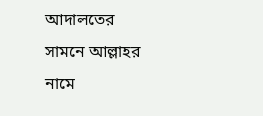আদালতের সামনে আল্লাহর নামে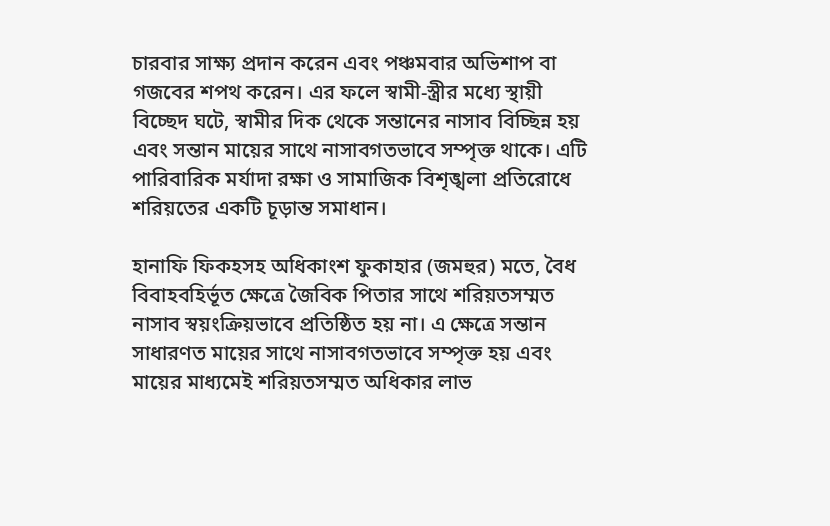চারবার সাক্ষ্য প্রদান করেন এবং পঞ্চমবার অভিশাপ বা গজবের শপথ করেন। এর ফলে স্বামী-স্ত্রীর মধ্যে স্থায়ী বিচ্ছেদ ঘটে, স্বামীর দিক থেকে সন্তানের নাসাব বিচ্ছিন্ন হয় এবং সন্তান মায়ের সাথে নাসাবগতভাবে সম্পৃক্ত থাকে। এটি পারিবারিক মর্যাদা রক্ষা ও সামাজিক বিশৃঙ্খলা প্রতিরোধে শরিয়তের একটি চূড়ান্ত সমাধান।

হানাফি ফিকহসহ অধিকাংশ ফুকাহার (জমহুর) মতে, বৈধ বিবাহবহির্ভূত ক্ষেত্রে জৈবিক পিতার সাথে শরিয়তসম্মত নাসাব স্বয়ংক্রিয়ভাবে প্রতিষ্ঠিত হয় না। এ ক্ষেত্রে সন্তান সাধারণত মায়ের সাথে নাসাবগতভাবে সম্পৃক্ত হয় এবং মায়ের মাধ্যমেই শরিয়তসম্মত অধিকার লাভ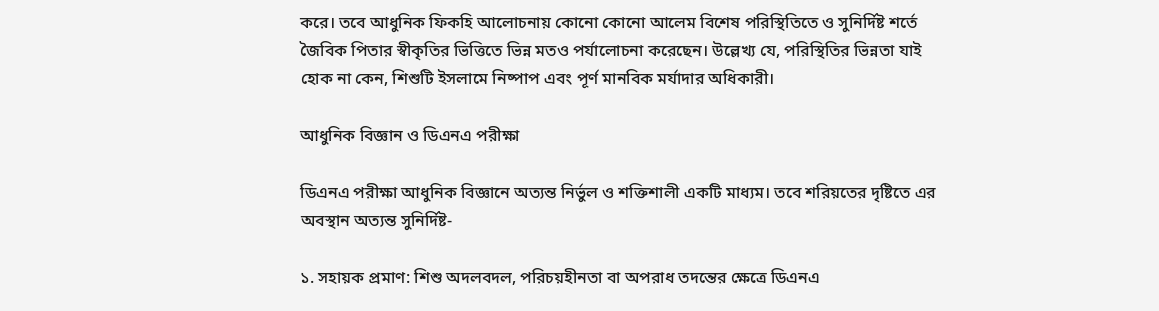করে। তবে আধুনিক ফিকহি আলোচনায় কোনো কোনো আলেম বিশেষ পরিস্থিতিতে ও সুনির্দিষ্ট শর্তে জৈবিক পিতার স্বীকৃতির ভিত্তিতে ভিন্ন মতও পর্যালোচনা করেছেন। উল্লেখ্য যে, পরিস্থিতির ভিন্নতা যাই হোক না কেন, শিশুটি ইসলামে নিষ্পাপ এবং পূর্ণ মানবিক মর্যাদার অধিকারী।

আধুনিক বিজ্ঞান ও ডিএনএ পরীক্ষা

ডিএনএ পরীক্ষা আধুনিক বিজ্ঞানে অত্যন্ত নির্ভুল ও শক্তিশালী একটি মাধ্যম। তবে শরিয়তের দৃষ্টিতে এর অবস্থান অত্যন্ত সুনির্দিষ্ট-

১. সহায়ক প্রমাণ: শিশু অদলবদল, পরিচয়হীনতা বা অপরাধ তদন্তের ক্ষেত্রে ডিএনএ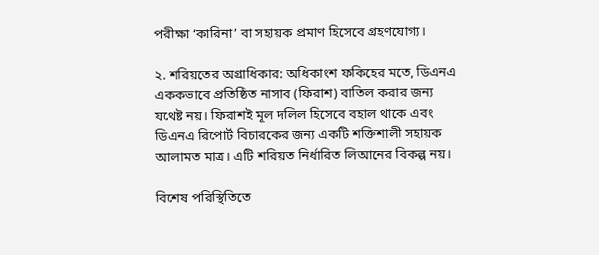পরীক্ষা ‘কারিনা’ বা সহায়ক প্রমাণ হিসেবে গ্রহণযোগ্য।

২. শরিয়তের অগ্রাধিকার: অধিকাংশ ফকিহের মতে, ডিএনএ এককভাবে প্রতিষ্ঠিত নাসাব (ফিরাশ) বাতিল করার জন্য যথেষ্ট নয়। ফিরাশই মূল দলিল হিসেবে বহাল থাকে এবং ডিএনএ রিপোর্ট বিচারকের জন্য একটি শক্তিশালী সহায়ক আলামত মাত্র। এটি শরিয়ত নির্ধারিত লিআনের বিকল্প নয়।

বিশেষ পরিস্থিতিতে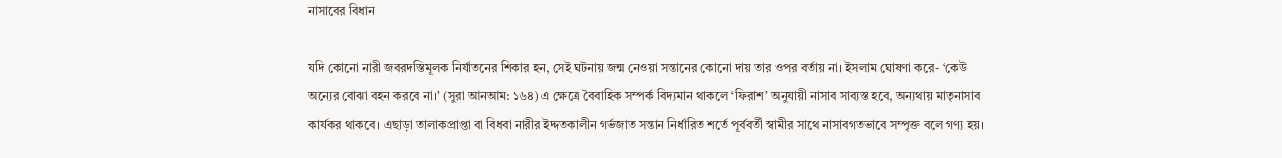নাসাবের বিধান

যদি কোনো নারী জবরদস্তিমূলক নির্যাতনের শিকার হন, সেই ঘটনায় জন্ম নেওয়া সন্তানের কোনো দায় তার ওপর বর্তায় না। ইসলাম ঘোষণা করে- ‘কেউ অন্যের বোঝা বহন করবে না।’ (সুরা আনআম: ১৬৪) এ ক্ষেত্রে বৈবাহিক সম্পর্ক বিদ্যমান থাকলে ‘ফিরাশ’ অনুযায়ী নাসাব সাব্যস্ত হবে, অন্যথায় মাতৃনাসাব কার্যকর থাকবে। এছাড়া তালাকপ্রাপ্তা বা বিধবা নারীর ইদ্দতকালীন গর্ভজাত সন্তান নির্ধারিত শর্তে পূর্ববর্তী স্বামীর সাথে নাসাবগতভাবে সম্পৃক্ত বলে গণ্য হয়।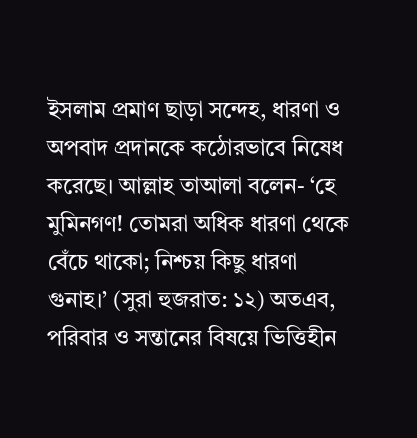ইসলাম প্রমাণ ছাড়া সন্দেহ, ধারণা ও অপবাদ প্রদানকে কঠোরভাবে নিষেধ করেছে। আল্লাহ তাআলা বলেন- ‘হে মুমিনগণ! তোমরা অধিক ধারণা থেকে বেঁচে থাকো; নিশ্চয় কিছু ধারণা গুনাহ।’ (সুরা হুজরাত: ১২) অতএব, পরিবার ও সন্তানের বিষয়ে ভিত্তিহীন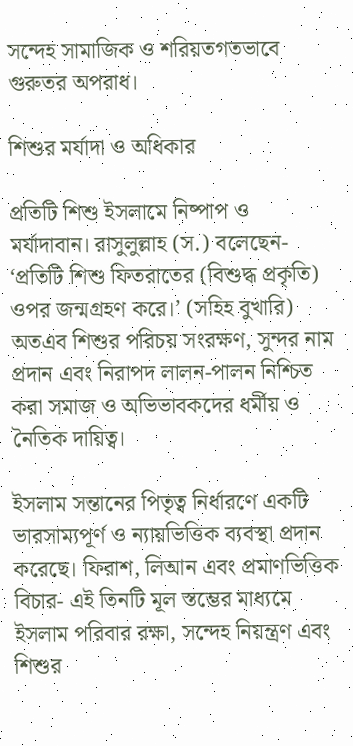সন্দেহ সামাজিক ও শরিয়তগতভাবে গুরুতর অপরাধ।

শিশুর মর্যাদা ও অধিকার

প্রতিটি শিশু ইসলামে নিষ্পাপ ও মর্যাদাবান। রাসুলুল্লাহ (স.) বলেছেন- ‘প্রতিটি শিশু ফিতরাতের (বিশুদ্ধ প্রকৃতি) ওপর জন্মগ্রহণ করে।’ (সহিহ বুখারি) অতএব শিশুর পরিচয় সংরক্ষণ, সুন্দর নাম প্রদান এবং নিরাপদ লালন-পালন নিশ্চিত করা সমাজ ও অভিভাবকদের ধর্মীয় ও নৈতিক দায়িত্ব।

ইসলাম সন্তানের পিতৃত্ব নির্ধারণে একটি ভারসাম্যপূর্ণ ও ন্যায়ভিত্তিক ব্যবস্থা প্রদান করেছে। ফিরাশ, লিআন এবং প্রমাণভিত্তিক বিচার- এই তিনটি মূল স্তম্ভের মাধ্যমে ইসলাম পরিবার রক্ষা, সন্দেহ নিয়ন্ত্রণ এবং শিশুর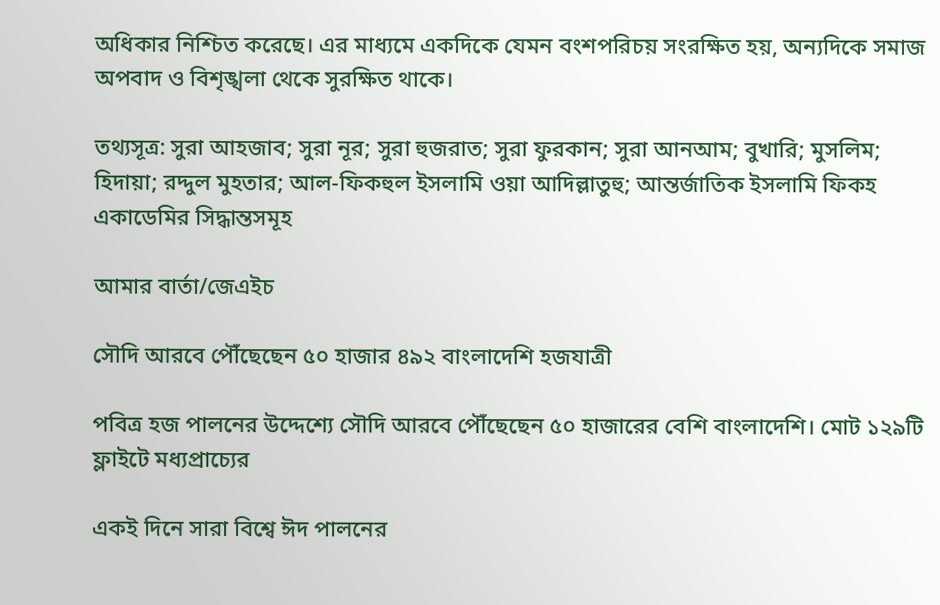অধিকার নিশ্চিত করেছে। এর মাধ্যমে একদিকে যেমন বংশপরিচয় সংরক্ষিত হয়, অন্যদিকে সমাজ অপবাদ ও বিশৃঙ্খলা থেকে সুরক্ষিত থাকে।

তথ্যসূত্র: সুরা আহজাব; সুরা নূর; সুরা হুজরাত; সুরা ফুরকান; সুরা আনআম; বুখারি; মুসলিম; হিদায়া; রদ্দুল মুহতার; আল-ফিকহুল ইসলামি ওয়া আদিল্লাতুহু; আন্তর্জাতিক ইসলামি ফিকহ একাডেমির সিদ্ধান্তসমূহ

আমার বার্তা/জেএইচ

সৌদি আরবে পৌঁছেছেন ৫০ হাজার ৪৯২ বাংলাদেশি হজযাত্রী

পবিত্র হজ পালনের উদ্দেশ্যে সৌদি আরবে পৌঁছেছেন ৫০ হাজারের বেশি বাংলাদেশি। মোট ১২৯টি ফ্লাইটে মধ্যপ্রাচ্যের

একই দিনে সারা বিশ্বে ঈদ পালনের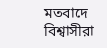মতবাদে বিশ্বাসীরা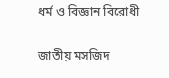ধর্ম ও বিজ্ঞান বিরোধী

জাতীয় মসজিদ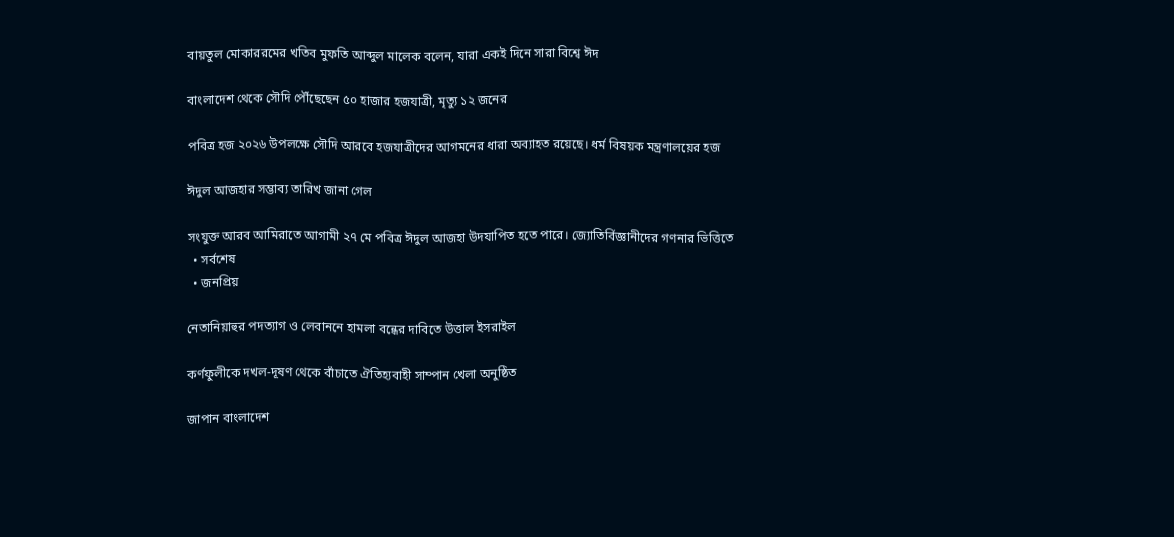বায়তুল মোকাররমের খতিব মুফতি আব্দুল মালেক বলেন, যারা একই দিনে সারা বিশ্বে ঈদ

বাংলাদেশ থেকে সৌদি পৌঁছেছেন ৫০ হাজার হজযাত্রী, মৃত্যু ১২ জনের

পবিত্র হজ ২০২৬ উপলক্ষে সৌদি আরবে হজযাত্রীদের আগমনের ধারা অব্যাহত রয়েছে। ধর্ম বিষয়ক মন্ত্রণালয়ের হজ

ঈদুল আজহার সম্ভাব্য তারিখ জানা গেল

সংযুক্ত আরব আমিরাতে আগামী ২৭ মে পবিত্র ঈদুল আজহা উদযাপিত হতে পারে। জ্যোতির্বিজ্ঞানীদের গণনার ভিত্তিতে
  • সর্বশেষ
  • জনপ্রিয়

নেতানিয়াহুর পদত্যাগ ও লেবাননে হামলা বন্ধের দাবিতে উত্তাল ইসরাইল

কর্ণফুলীকে দখল-দূষণ থেকে বাঁচাতে ঐতিহ্যবাহী সাম্পান খেলা অনুষ্ঠিত

জাপান বাংলাদেশ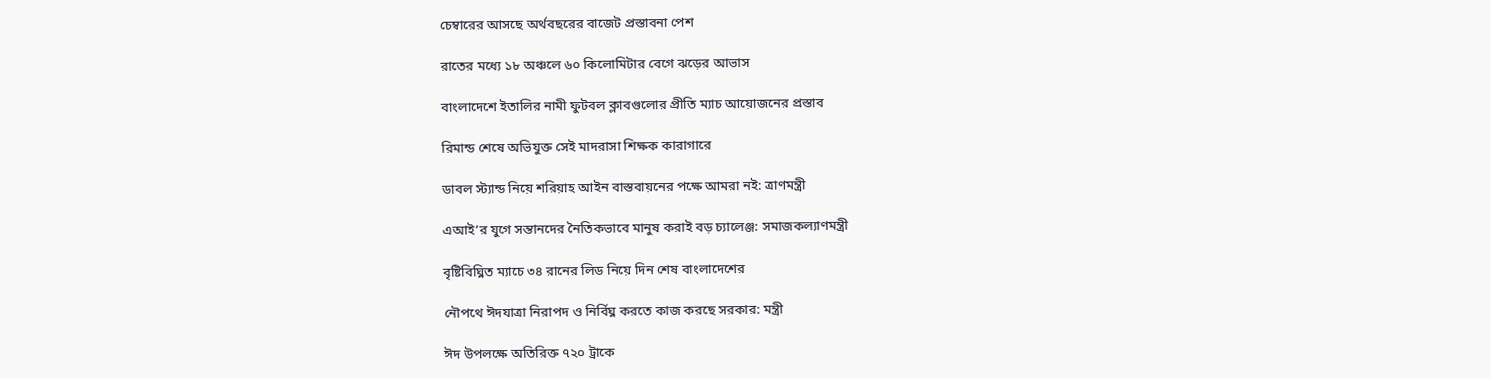চেম্বারের আসছে অর্থবছরের বাজেট প্রস্তাবনা পেশ

রাতের মধ্যে ১৮ অঞ্চলে ৬০ কিলোমিটার বেগে ঝড়ের আভাস

বাংলাদেশে ইতালির নামী ফুটবল ক্লাবগুলোর প্রীতি ম্যাচ আয়োজনের প্রস্তাব

রিমান্ড শেষে অভিযুক্ত সেই মাদরাসা শিক্ষক কারাগারে

ডাবল স্ট্যান্ড নিয়ে শরিয়াহ আইন বাস্তবায়নের পক্ষে আমরা নই: ত্রাণমন্ত্রী

এআই’র যুগে সন্তানদের নৈতিকভাবে মানুষ করাই বড় চ্যালেঞ্জ: সমাজকল্যাণমন্ত্রী

বৃষ্টিবিঘ্নিত ম্যাচে ৩৪ রানের লিড নিয়ে দিন শেষ বাংলাদেশের

নৌপথে ঈদযাত্রা নিরাপদ ও নির্বিঘ্ন করতে কাজ করছে সরকার: মন্ত্রী

ঈদ উপলক্ষে অতিরিক্ত ৭২০ ট্রাকে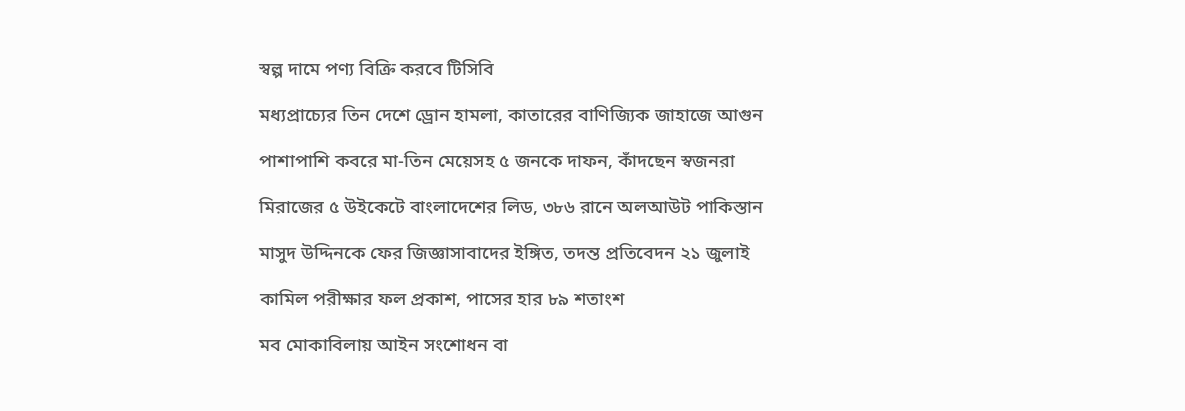স্বল্প দামে পণ্য বিক্রি করবে টিসিবি

মধ্যপ্রাচ্যের তিন দেশে ড্রোন হামলা, কাতারের বাণিজ্যিক জাহাজে আগুন

পাশাপাশি কবরে মা-তিন মেয়েসহ ৫ জনকে দাফন, কাঁদছেন স্বজনরা

মিরাজের ৫ উইকেটে বাংলাদেশের লিড, ৩৮৬ রানে অলআউট পাকিস্তান

মাসুদ উদ্দিনকে ফের জিজ্ঞাসাবাদের ইঙ্গিত, তদন্ত প্রতিবেদন ২১ জুলাই

কামিল পরীক্ষার ফল প্রকাশ, পাসের হার ৮৯ শতাংশ

মব মোকাবিলায় আইন সংশোধন বা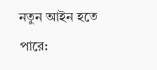নতুন আইন হতে পারে: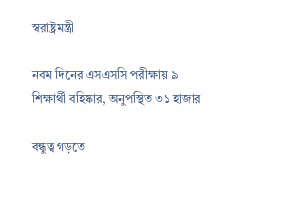স্বরাষ্ট্রমন্ত্রী

নবম দিনের এসএসসি পরীক্ষায় ৯ শিক্ষার্থী বহিষ্কার, অনুপস্থিত ৩১ হাজার

বন্ধুত্ব গড়তে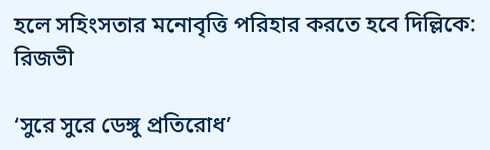হলে সহিংসতার মনোবৃত্তি পরিহার করতে হবে দিল্লিকে: রিজভী

‘সুরে সুরে ডেঙ্গু প্রতিরোধ’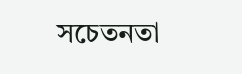সচেতনতা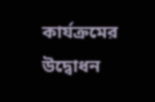কার্যক্রমের উদ্বোধন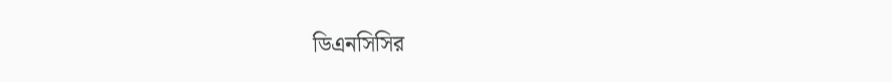ডিএনসিসির